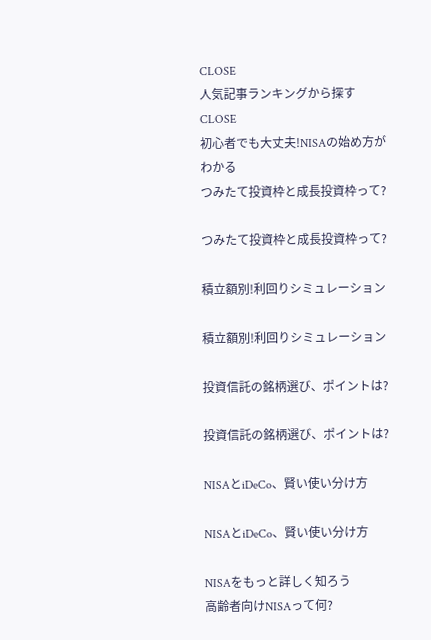CLOSE
人気記事ランキングから探す
CLOSE
初心者でも大丈夫!NISAの始め方がわかる
つみたて投資枠と成長投資枠って?

つみたて投資枠と成長投資枠って?

積立額別!利回りシミュレーション

積立額別!利回りシミュレーション

投資信託の銘柄選び、ポイントは?

投資信託の銘柄選び、ポイントは?

NISAとiDeCo、賢い使い分け方

NISAとiDeCo、賢い使い分け方

NISAをもっと詳しく知ろう
高齢者向けNISAって何?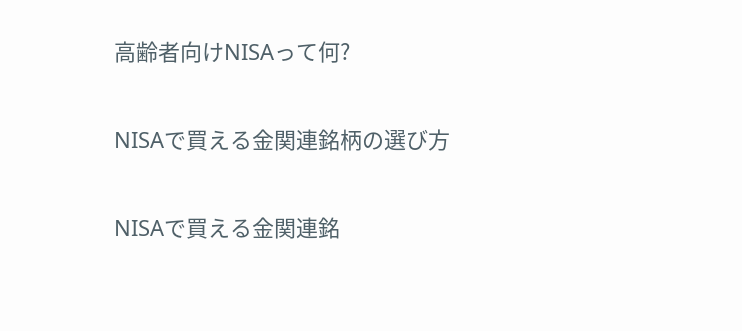高齢者向けNISAって何?

NISAで買える金関連銘柄の選び方

NISAで買える金関連銘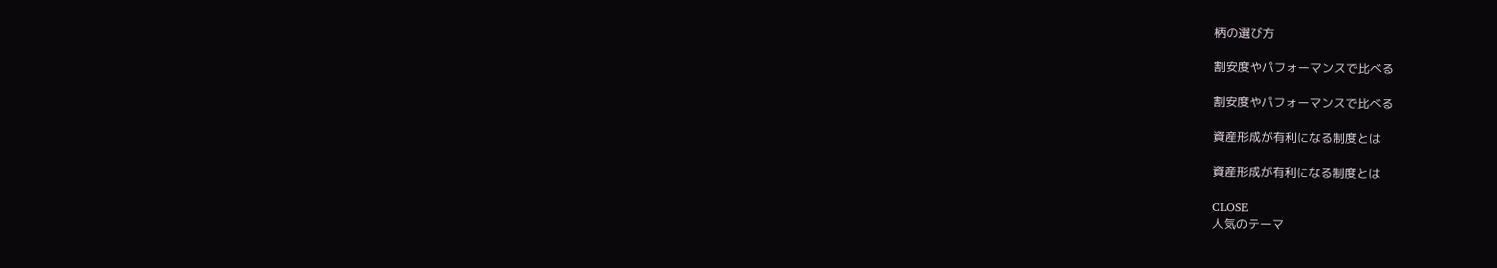柄の選び方

割安度やパフォーマンスで比べる

割安度やパフォーマンスで比べる

資産形成が有利になる制度とは

資産形成が有利になる制度とは

CLOSE
人気のテーマ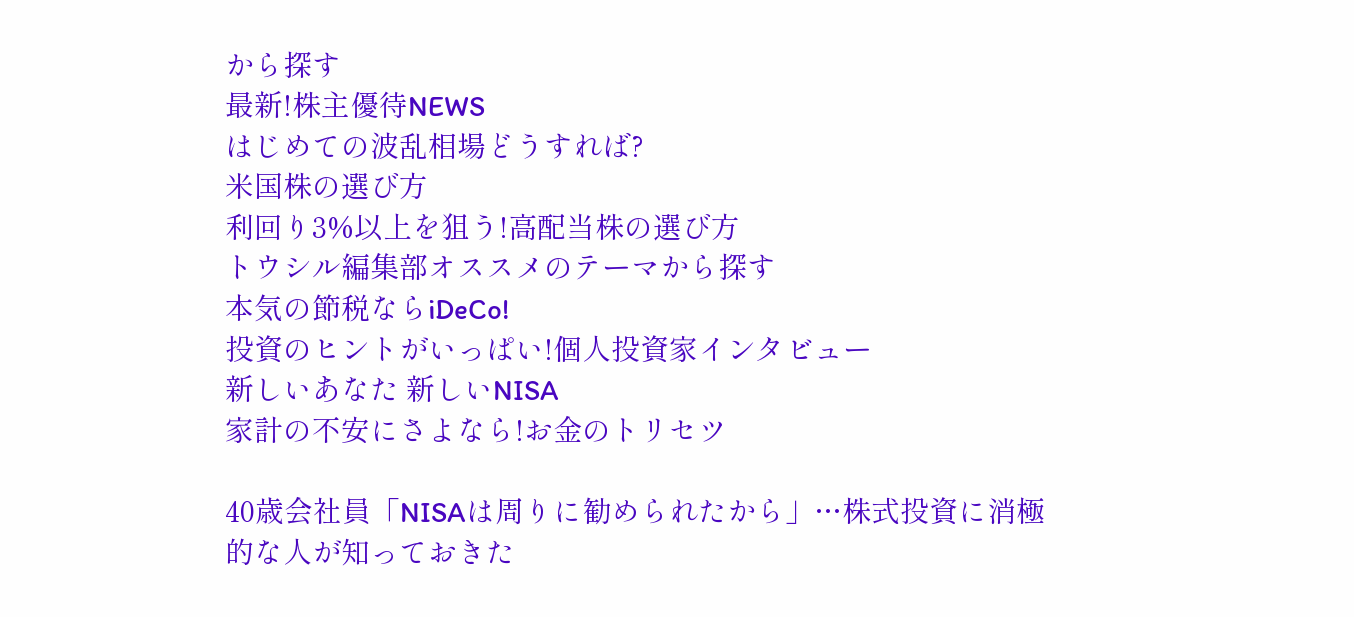から探す
最新!株主優待NEWS
はじめての波乱相場どうすれば?
米国株の選び方
利回り3%以上を狙う!高配当株の選び方
トウシル編集部オススメのテーマから探す
本気の節税ならiDeCo!
投資のヒントがいっぱい!個人投資家インタビュー
新しいあなた 新しいNISA
家計の不安にさよなら!お金のトリセツ

40歳会社員「NISAは周りに勧められたから」…株式投資に消極的な人が知っておきた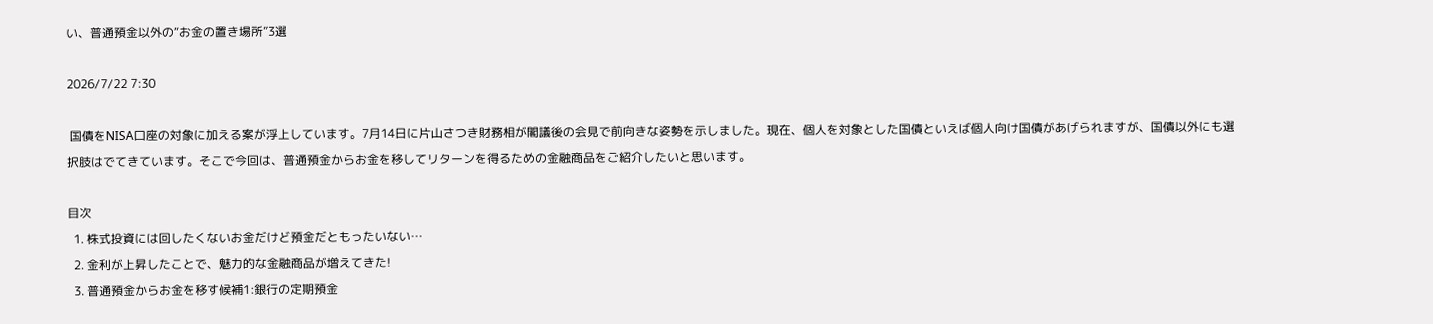い、普通預金以外の“お金の置き場所”3選

2026/7/22 7:30

 国債をNISA口座の対象に加える案が浮上しています。7月14日に片山さつき財務相が閣議後の会見で前向きな姿勢を示しました。現在、個人を対象とした国債といえば個人向け国債があげられますが、国債以外にも選択肢はでてきています。そこで今回は、普通預金からお金を移してリターンを得るための金融商品をご紹介したいと思います。

目次
  1. 株式投資には回したくないお金だけど預金だともったいない…
  2. 金利が上昇したことで、魅力的な金融商品が増えてきた!
  3. 普通預金からお金を移す候補1:銀行の定期預金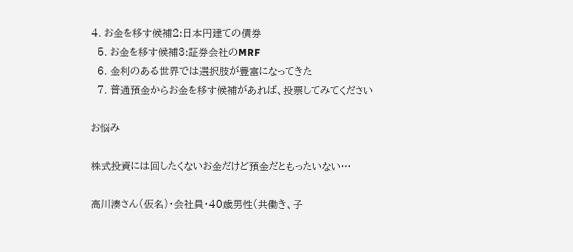4. お金を移す候補2:日本円建ての債券
  5. お金を移す候補3:証券会社のMRF
  6. 金利のある世界では選択肢が豊富になってきた
  7. 普通預金からお金を移す候補があれば、投票してみてください

お悩み

株式投資には回したくないお金だけど預金だともったいない…

高川湊さん(仮名)・会社員・40歳男性(共働き、子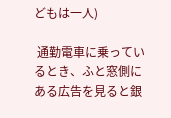どもは一人)

 通勤電車に乗っているとき、ふと窓側にある広告を見ると銀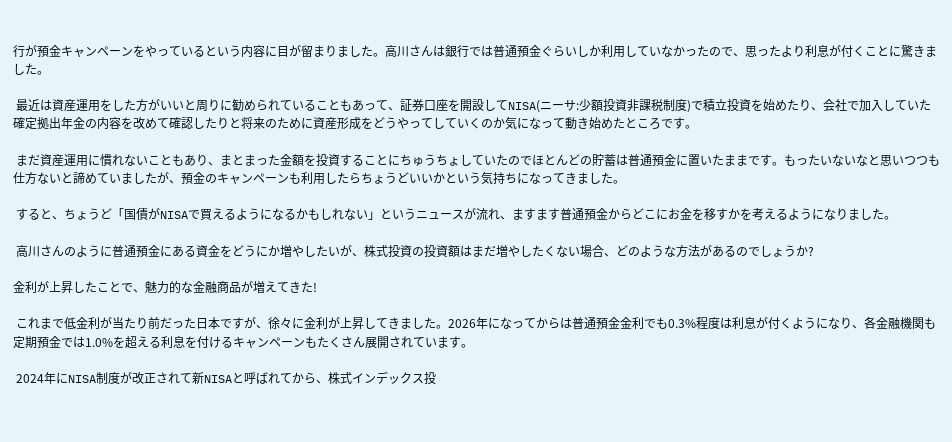行が預金キャンペーンをやっているという内容に目が留まりました。高川さんは銀行では普通預金ぐらいしか利用していなかったので、思ったより利息が付くことに驚きました。

 最近は資産運用をした方がいいと周りに勧められていることもあって、証券口座を開設してNISA(ニーサ:少額投資非課税制度)で積立投資を始めたり、会社で加入していた確定拠出年金の内容を改めて確認したりと将来のために資産形成をどうやってしていくのか気になって動き始めたところです。

 まだ資産運用に慣れないこともあり、まとまった金額を投資することにちゅうちょしていたのでほとんどの貯蓄は普通預金に置いたままです。もったいないなと思いつつも仕方ないと諦めていましたが、預金のキャンペーンも利用したらちょうどいいかという気持ちになってきました。

 すると、ちょうど「国債がNISAで買えるようになるかもしれない」というニュースが流れ、ますます普通預金からどこにお金を移すかを考えるようになりました。

 高川さんのように普通預金にある資金をどうにか増やしたいが、株式投資の投資額はまだ増やしたくない場合、どのような方法があるのでしょうか?

金利が上昇したことで、魅力的な金融商品が増えてきた!

 これまで低金利が当たり前だった日本ですが、徐々に金利が上昇してきました。2026年になってからは普通預金金利でも0.3%程度は利息が付くようになり、各金融機関も定期預金では1.0%を超える利息を付けるキャンペーンもたくさん展開されています。

 2024年にNISA制度が改正されて新NISAと呼ばれてから、株式インデックス投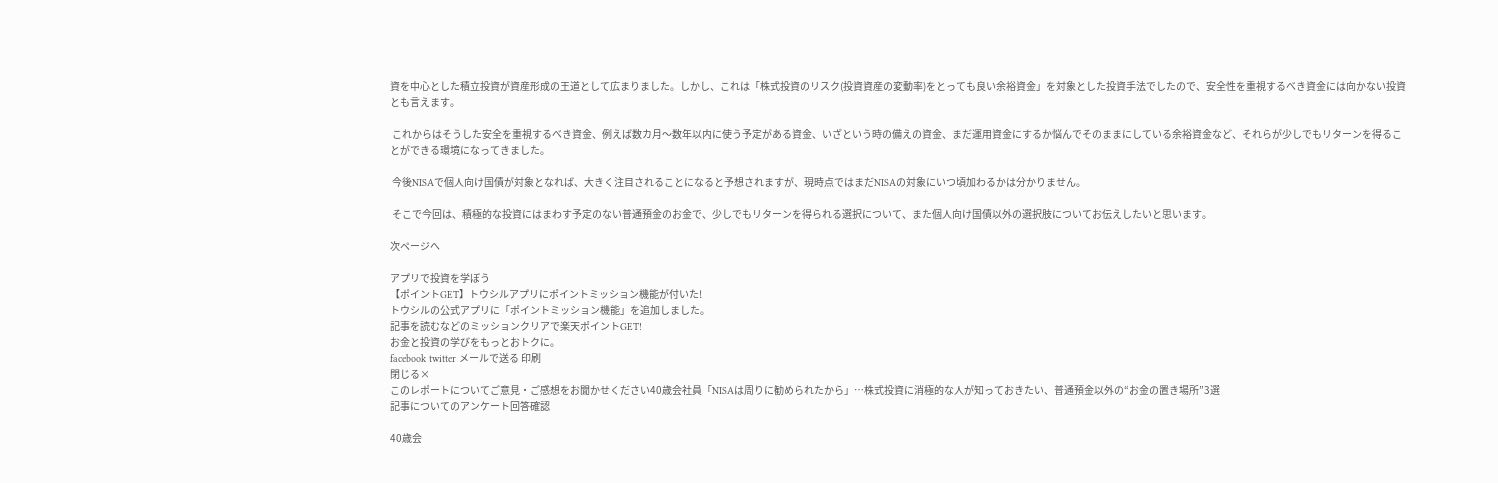資を中心とした積立投資が資産形成の王道として広まりました。しかし、これは「株式投資のリスク(投資資産の変動率)をとっても良い余裕資金」を対象とした投資手法でしたので、安全性を重視するべき資金には向かない投資とも言えます。

 これからはそうした安全を重視するべき資金、例えば数カ月〜数年以内に使う予定がある資金、いざという時の備えの資金、まだ運用資金にするか悩んでそのままにしている余裕資金など、それらが少しでもリターンを得ることができる環境になってきました。

 今後NISAで個人向け国債が対象となれば、大きく注目されることになると予想されますが、現時点ではまだNISAの対象にいつ頃加わるかは分かりません。

 そこで今回は、積極的な投資にはまわす予定のない普通預金のお金で、少しでもリターンを得られる選択について、また個人向け国債以外の選択肢についてお伝えしたいと思います。

次ページへ

アプリで投資を学ぼう
【ポイントGET】トウシルアプリにポイントミッション機能が付いた!
トウシルの公式アプリに「ポイントミッション機能」を追加しました。
記事を読むなどのミッションクリアで楽天ポイントGET!
お金と投資の学びをもっとおトクに。
facebook twitter メールで送る 印刷
閉じる×
このレポートについてご意見・ご感想をお聞かせください40歳会社員「NISAは周りに勧められたから」…株式投資に消極的な人が知っておきたい、普通預金以外の“お金の置き場所”3選
記事についてのアンケート回答確認

40歳会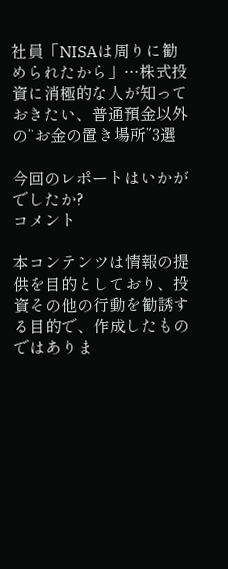社員「NISAは周りに勧められたから」…株式投資に消極的な人が知っておきたい、普通預金以外の“お金の置き場所”3選

今回のレポートはいかがでしたか?
コメント

本コンテンツは情報の提供を目的としており、投資その他の行動を勧誘する目的で、作成したものではありま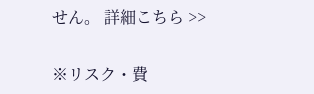せん。 詳細こちら >>

※リスク・費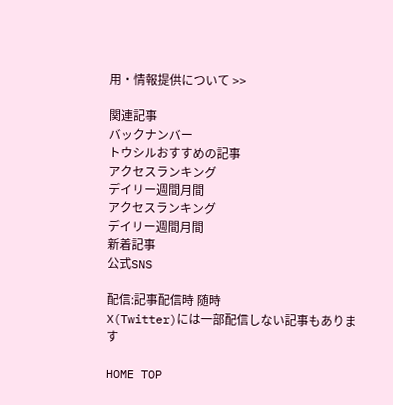用・情報提供について >>

関連記事
バックナンバー
トウシルおすすめの記事
アクセスランキング
デイリー週間月間
アクセスランキング
デイリー週間月間
新着記事
公式SNS

配信:記事配信時 随時
X(Twitter)には一部配信しない記事もあります

HOME TOP